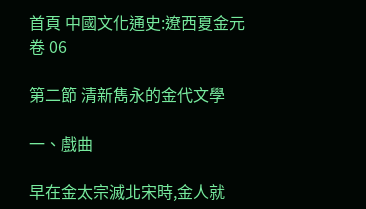首頁 中國文化通史:遼西夏金元卷 06

第二節 清新雋永的金代文學

一、戲曲

早在金太宗滅北宋時,金人就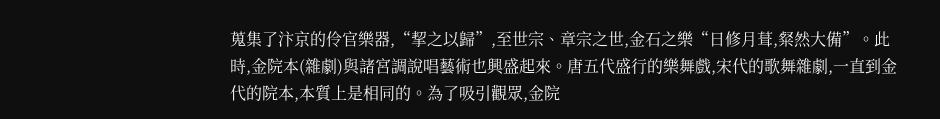蒐集了汴京的伶官樂器,“挈之以歸”,至世宗、章宗之世,金石之樂“日修月葺,粲然大備”。此時,金院本(雜劇)與諸宮調說唱藝術也興盛起來。唐五代盛行的樂舞戲,宋代的歌舞雜劇,一直到金代的院本,本質上是相同的。為了吸引觀眾,金院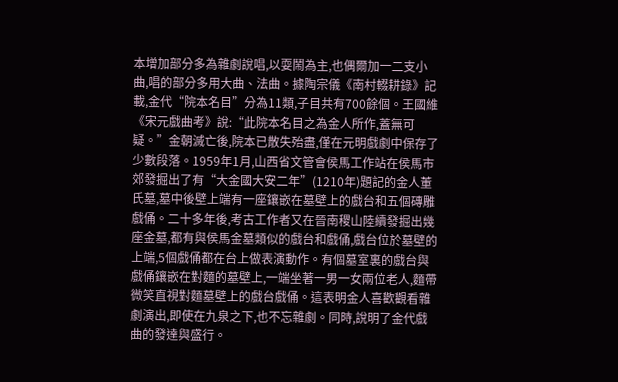本增加部分多為雜劇說唱,以耍鬧為主,也偶爾加一二支小曲,唱的部分多用大曲、法曲。據陶宗儀《南村輟耕錄》記載,金代“院本名目”分為11類,子目共有700餘個。王國維《宋元戲曲考》說:“此院本名目之為金人所作,蓋無可疑。”金朝滅亡後,院本已散失殆盡,僅在元明戲劇中保存了少數段落。1959年1月,山西省文管會侯馬工作站在侯馬市郊發掘出了有“大金國大安二年”(1210年)題記的金人董氏墓,墓中後壁上端有一座鑲嵌在墓壁上的戲台和五個磚雕戲俑。二十多年後,考古工作者又在晉南稷山陸續發掘出幾座金墓,都有與侯馬金墓類似的戲台和戲俑,戲台位於墓壁的上端,5個戲俑都在台上做表演動作。有個墓室裏的戲台與戲俑鑲嵌在對麵的墓壁上,一端坐著一男一女兩位老人,麵帶微笑直視對麵墓壁上的戲台戲俑。這表明金人喜歡觀看雜劇演出,即使在九泉之下,也不忘雜劇。同時,說明了金代戲曲的發達與盛行。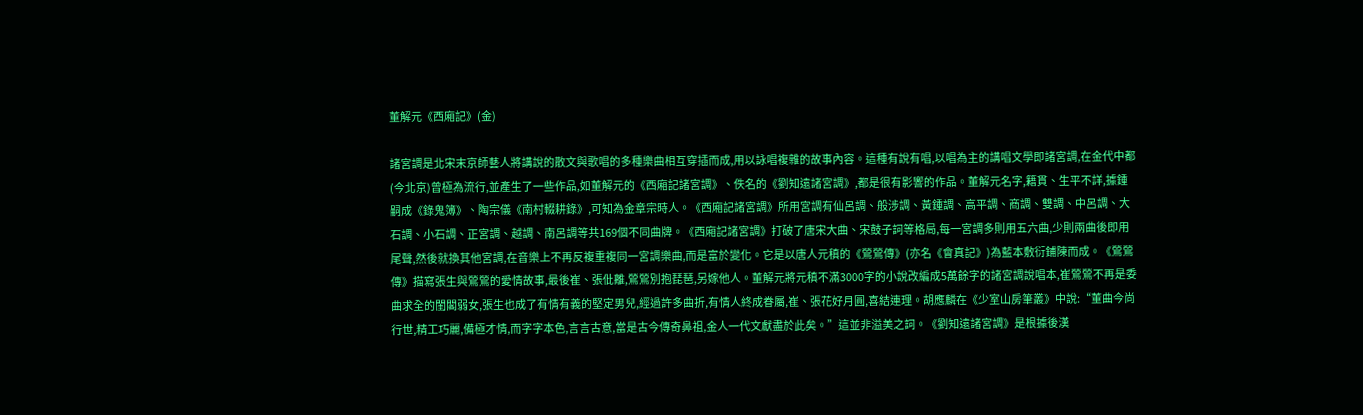董解元《西廂記》(金)

諸宮調是北宋末京師藝人將講說的散文與歌唱的多種樂曲相互穿插而成,用以詠唱複雜的故事內容。這種有說有唱,以唱為主的講唱文學即諸宮調,在金代中都(今北京)曾極為流行,並產生了一些作品,如董解元的《西廂記諸宮調》、佚名的《劉知遠諸宮調》,都是很有影響的作品。董解元名字,籍貫、生平不詳,據鍾嗣成《錄鬼簿》、陶宗儀《南村輟耕錄》,可知為金章宗時人。《西廂記諸宮調》所用宮調有仙呂調、般涉調、黃鍾調、高平調、商調、雙調、中呂調、大石調、小石調、正宮調、越調、南呂調等共169個不同曲牌。《西廂記諸宮調》打破了唐宋大曲、宋鼓子詞等格局,每一宮調多則用五六曲,少則兩曲後即用尾聲,然後就換其他宮調,在音樂上不再反複重複同一宮調樂曲,而是富於變化。它是以唐人元稹的《鶯鶯傳》(亦名《會真記》)為藍本敷衍鋪陳而成。《鶯鶯傳》描寫張生與鶯鶯的愛情故事,最後崔、張仳離,鶯鶯別抱琵琶,另嫁他人。董解元將元稹不滿3000字的小說改編成5萬餘字的諸宮調說唱本,崔鶯鶯不再是委曲求全的閨閣弱女,張生也成了有情有義的堅定男兒,經過許多曲折,有情人終成眷屬,崔、張花好月圓,喜結連理。胡應麟在《少室山房筆叢》中說:“董曲今尚行世,精工巧麗,備極才情,而字字本色,言言古意,當是古今傳奇鼻祖,金人一代文獻盡於此矣。”這並非溢美之詞。《劉知遠諸宮調》是根據後漢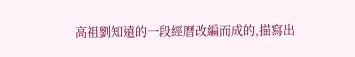高祖劉知遠的一段經曆改編而成的,描寫出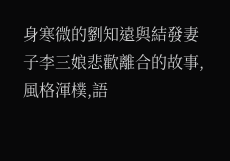身寒微的劉知遠與結發妻子李三娘悲歡離合的故事,風格渾樸,語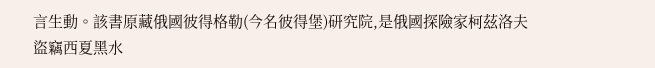言生動。該書原藏俄國彼得格勒(今名彼得堡)研究院,是俄國探險家柯茲洛夫盜竊西夏黑水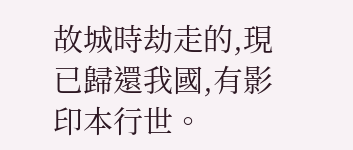故城時劫走的,現已歸還我國,有影印本行世。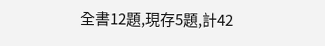全書12題,現存5題,計42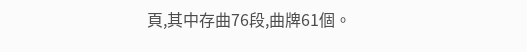頁,其中存曲76段,曲牌61個。